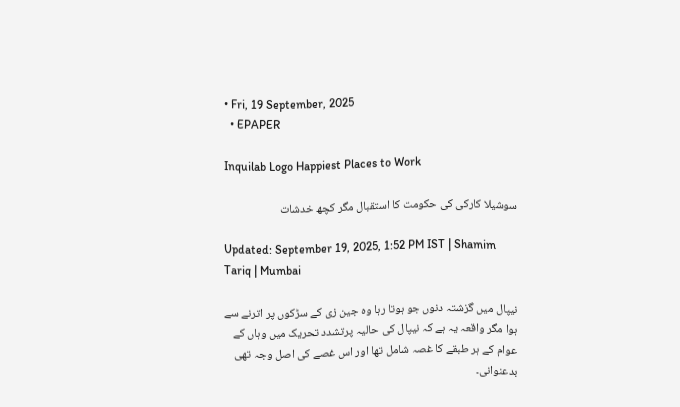• Fri, 19 September, 2025
  • EPAPER

Inquilab Logo Happiest Places to Work

سوشیلا کارکی کی حکومت کا استقبال مگر کچھ خدشات

Updated: September 19, 2025, 1:52 PM IST | Shamim Tariq | Mumbai

نیپال میں گزشتہ دنوں جو ہوتا رہا وہ جین زی کے سڑکوں پر اترنے سے ہوا مگر واقعہ یہ ہے کہ نیپال کی حالیہ پرتشدد تحریک میں وہاں کے عوام کے ہر طبقے کا غصہ شامل تھا اور اس غصے کی اصل وجہ تھی بدعنوانی۔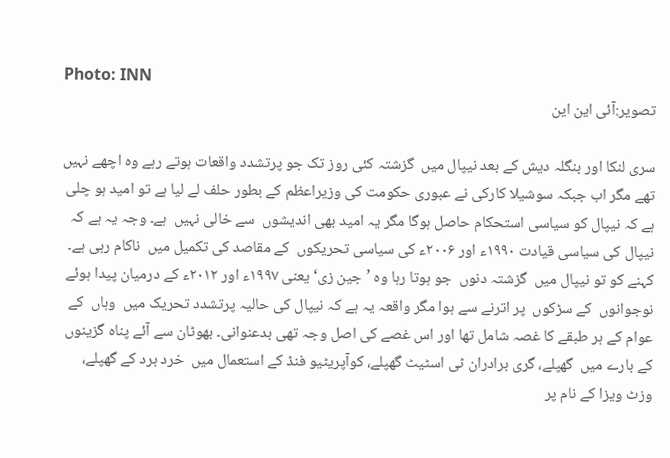Photo: INN
تصویر:آئی این این

سری لنکا اور بنگلہ دیش کے بعد نیپال میں  گزشتہ کئی روز تک جو پرتشدد واقعات ہوتے رہے وہ اچھے نہیں  تھے مگر اب جبکہ سوشیلا کارکی نے عبوری حکومت کی وزیراعظم کے بطور حلف لے لیا ہے تو امید ہو چلی ہے کہ نیپال کو سیاسی استحکام حاصل ہوگا مگر یہ امید بھی اندیشوں  سے خالی نہیں  ہے۔ وجہ یہ ہے کہ نیپال کی سیاسی قیادت ۱۹۹۰ء اور ۲۰۰۶ء کی سیاسی تحریکوں  کے مقاصد کی تکمیل میں  ناکام رہی ہے۔ کہنے کو تو نیپال میں  گزشتہ دنوں  جو ہوتا رہا وہ ’جین زی‘ یعنی ۱۹۹۷ء اور ۲۰۱۲ء کے درمیان پیدا ہوئے نوجوانوں  کے سڑکوں  پر اترنے سے ہوا مگر واقعہ یہ ہے کہ نیپال کی حالیہ پرتشدد تحریک میں  وہاں  کے عوام کے ہر طبقے کا غصہ شامل تھا اور اس غصے کی اصل وجہ تھی بدعنوانی۔ بھوٹان سے آئے پناہ گزینوں  کے بارے میں  گھپلے، گری برادران ٹی اسٹیٹ گھپلے، کوآپریٹیو فنڈ کے استعمال میں  خرد برد کے گھپلے، وزٹ ویزا کے نام پر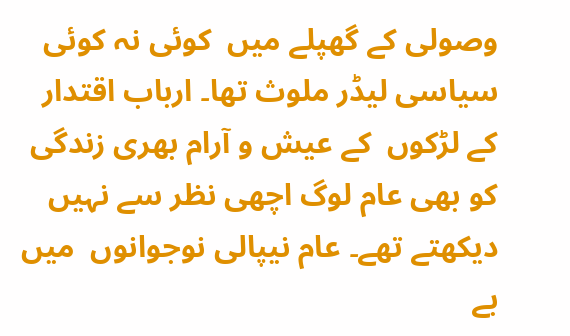وصولی کے گھپلے میں  کوئی نہ کوئی سیاسی لیڈر ملوث تھا۔ ارباب اقتدار کے لڑکوں  کے عیش و آرام بھری زندگی کو بھی عام لوگ اچھی نظر سے نہیں  دیکھتے تھے۔ عام نیپالی نوجوانوں  میں  بے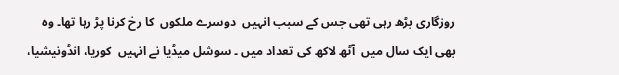روزگاری بڑھ رہی تھی جس کے سبب انہیں  دوسرے ملکوں  کا رخ کرنا پڑ رہا تھا۔ وہ بھی ایک سال میں  آٹھ لاکھ کی تعداد میں ۔ سوشل میڈیا نے انہیں  کوریا، انڈونیشیا،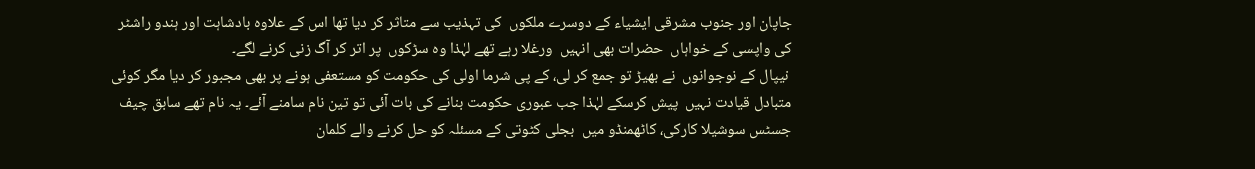جاپان اور جنوب مشرقی ایشیاء کے دوسرے ملکوں  کی تہذیب سے متاثر کر دیا تھا اس کے علاوہ بادشاہت اور ہندو راشٹر کی واپسی کے خواہاں  حضرات بھی انہیں  ورغلا رہے تھے لہٰذا وہ سڑکوں  پر اتر کر آگ زنی کرنے لگے۔
 نیپال کے نوجوانوں  نے بھیڑ تو جمع کر لی، کے پی شرما اولی کی حکومت کو مستعفی ہونے پر بھی مجبور کر دیا مگر کوئی متبادل قیادت نہیں  پیش کرسکے لہٰذا جب عبوری حکومت بنانے کی بات آئی تو تین نام سامنے آئے۔ یہ نام تھے سابق چیف جسٹس سوشیلا کارکی، کاٹھمنڈو میں  بجلی کٹوتی کے مسئلہ کو حل کرنے والے کلمان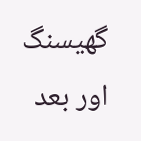گھیسنگ اور بعد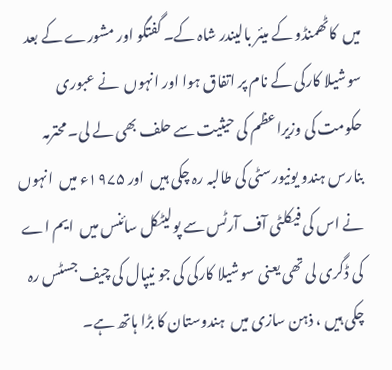میں  کاٹھمنڈو کے میئر بالیندر شاہ کے۔ گفتگو اور مشورے کے بعد سوشیلا کارکی کے نام پر اتفاق ہوا اور انہوں  نے عبوری حکومت کی وزیراعظم کی حیثیت سے حلف بھی لے لی۔ محترمہ بنارس ہندو یونیورسٹی کی طالبہ رہ چکی ہیں  اور ۱۹۷۵ء میں  انہوں  نے اس کی فیکلٹی آف آرٹس سے پولیٹکل سائنس میں  ایم اے کی ڈگری لی تھی یعنی سوشیلا کارکی کی جو نیپال کی چیف جسٹس رہ چکی ہیں ، ذہن سازی میں  ہندوستان کا بڑا ہاتھ ہے۔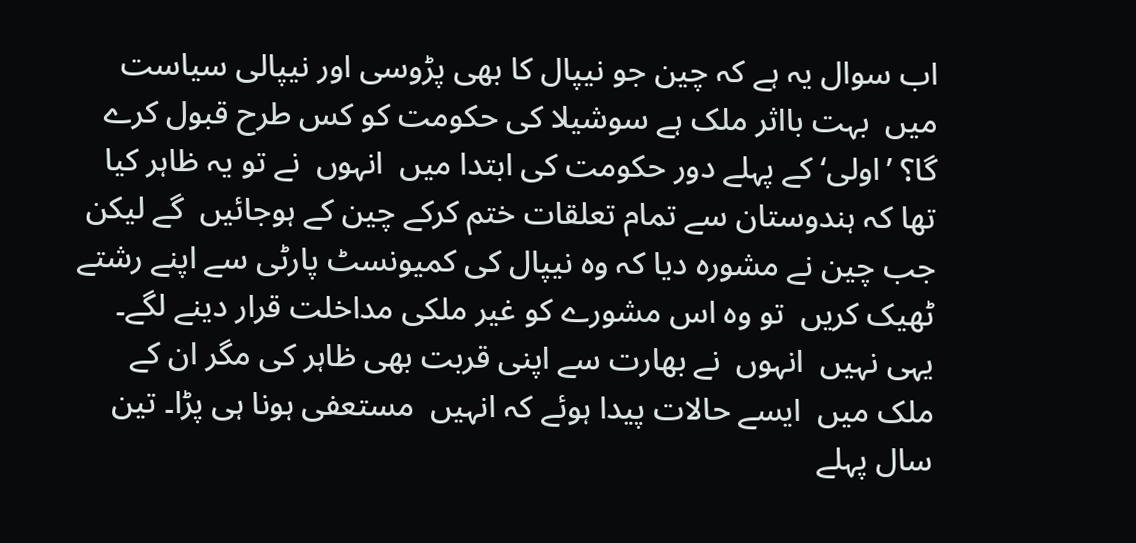اب سوال یہ ہے کہ چین جو نیپال کا بھی پڑوسی اور نیپالی سیاست میں  بہت بااثر ملک ہے سوشیلا کی حکومت کو کس طرح قبول کرے گا؟ ’اولی‘ کے پہلے دور حکومت کی ابتدا میں  انہوں  نے تو یہ ظاہر کیا تھا کہ ہندوستان سے تمام تعلقات ختم کرکے چین کے ہوجائیں  گے لیکن جب چین نے مشورہ دیا کہ وہ نیپال کی کمیونسٹ پارٹی سے اپنے رشتے ٹھیک کریں  تو وہ اس مشورے کو غیر ملکی مداخلت قرار دینے لگے۔ یہی نہیں  انہوں  نے بھارت سے اپنی قربت بھی ظاہر کی مگر ان کے ملک میں  ایسے حالات پیدا ہوئے کہ انہیں  مستعفی ہونا ہی پڑا۔ تین سال پہلے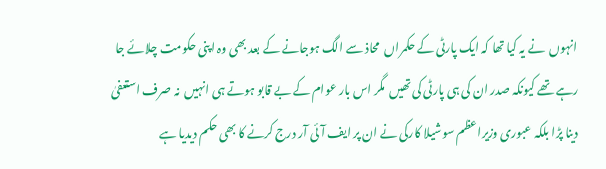انہوں  نے یہ کیا تھا کہ ایک پارٹی کے حکمراں  محاذ سے الگ ہوجانے کے بعد بھی وہ اپنی حکومت چلائے جا رہے تھے کیونکہ صدر ان کی ہی پارٹی کی تھیں  مگر اس بار عوام کے بے قابو ہوتے ہی انہیں  نہ صرف استعفیٰ دینا پڑا بلکہ عبوری وزیراعظم سوشیلا کارکی نے ان پر ایف آئی آر درج کرنے کا بھی حکم دیدیا ہے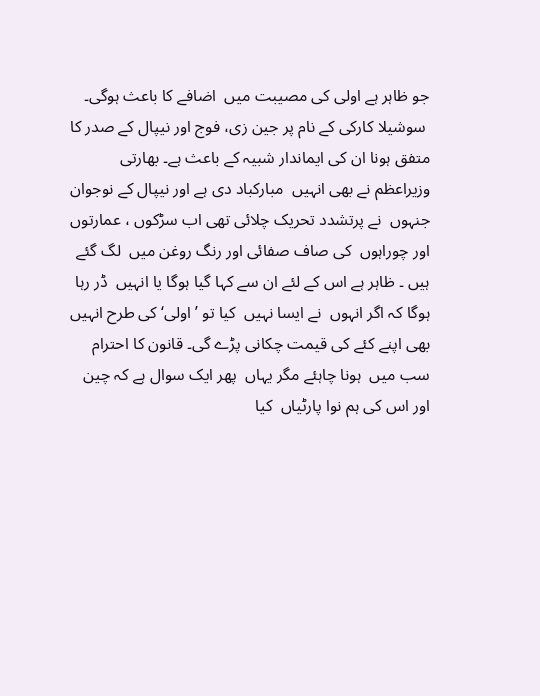جو ظاہر ہے اولی کی مصیبت میں  اضافے کا باعث ہوگی۔
 سوشیلا کارکی کے نام پر جین زی، فوج اور نیپال کے صدر کا متفق ہونا ان کی ایماندار شبیہ کے باعث ہے۔ بھارتی وزیراعظم نے بھی انہیں  مبارکباد دی ہے اور نیپال کے نوجوان جنہوں  نے پرتشدد تحریک چلائی تھی اب سڑکوں ، عمارتوں  اور چوراہوں  کی صاف صفائی اور رنگ روغن میں  لگ گئے ہیں ۔ ظاہر ہے اس کے لئے ان سے کہا گیا ہوگا یا انہیں  ڈر رہا ہوگا کہ اگر انہوں  نے ایسا نہیں  کیا تو ’اولی‘ کی طرح انہیں  بھی اپنے کئے کی قیمت چکانی پڑے گی۔ قانون کا احترام سب میں  ہونا چاہئے مگر یہاں  پھر ایک سوال ہے کہ چین اور اس کی ہم نوا پارٹیاں  کیا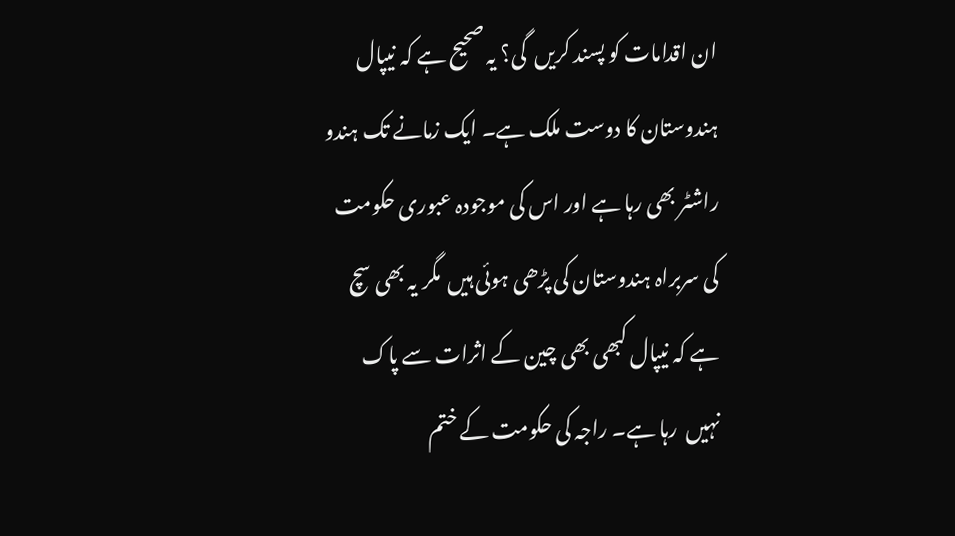ان اقدامات کو پسند کریں  گی؟ یہ صحیح ہے کہ نیپال ہندوستان کا دوست ملک ہے۔ ایک زمانے تک ہندو راشٹر بھی رہا ہے اور اس کی موجودہ عبوری حکومت کی سربراہ ہندوستان کی پڑھی ہوئی ہیں  مگر یہ بھی سچ ہے کہ نیپال کبھی بھی چین کے اثرات سے پاک نہیں  رہا ہے۔ راجہ کی حکومت کے ختم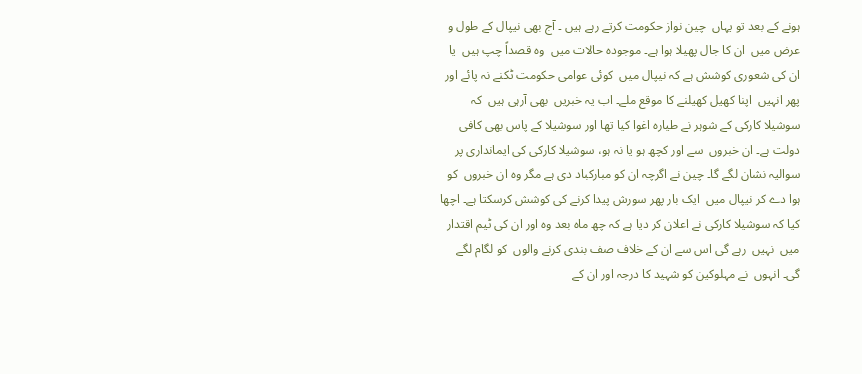ہونے کے بعد تو یہاں  چین نواز حکومت کرتے رہے ہیں ۔ آج بھی نیپال کے طول و عرض میں  ان کا جال پھیلا ہوا ہے۔ موجودہ حالات میں  وہ قصداً چپ ہیں  یا ان کی شعوری کوشش ہے کہ نیپال میں  کوئی عوامی حکومت ٹکنے نہ پائے اور پھر انہیں  اپنا کھیل کھیلنے کا موقع ملے۔ اب یہ خبریں  بھی آرہی ہیں  کہ سوشیلا کارکی کے شوہر نے طیارہ اغوا کیا تھا اور سوشیلا کے پاس بھی کافی دولت ہے۔ ان خبروں  سے اور کچھ ہو یا نہ ہو، سوشیلا کارکی کی ایمانداری پر سوالیہ نشان لگے گا۔ چین نے اگرچہ ان کو مبارکباد دی ہے مگر وہ ان خبروں  کو ہوا دے کر نیپال میں  ایک بار پھر سورش پیدا کرنے کی کوشش کرسکتا ہے۔ اچھا کیا کہ سوشیلا کارکی نے اعلان کر دیا ہے کہ چھ ماہ بعد وہ اور ان کی ٹیم اقتدار میں  نہیں  رہے گی اس سے ان کے خلاف صف بندی کرنے والوں  کو لگام لگے گی۔ انہوں  نے مہلوکین کو شہید کا درجہ اور ان کے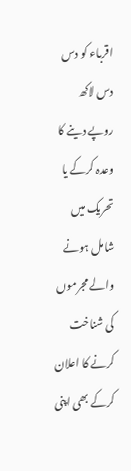اقرباء کو دس دس لاکھ روپے دینے کا وعدہ کرکے یا تحریک میں  شامل ہونے والے مجرموں  کی شناخت کرنے کا اعلان کرکے بھی اپنی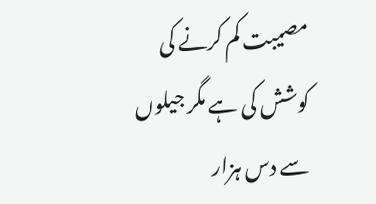مصیبت کم کرنے کی کوشش کی ہے مگر جیلوں  سے دس ہزار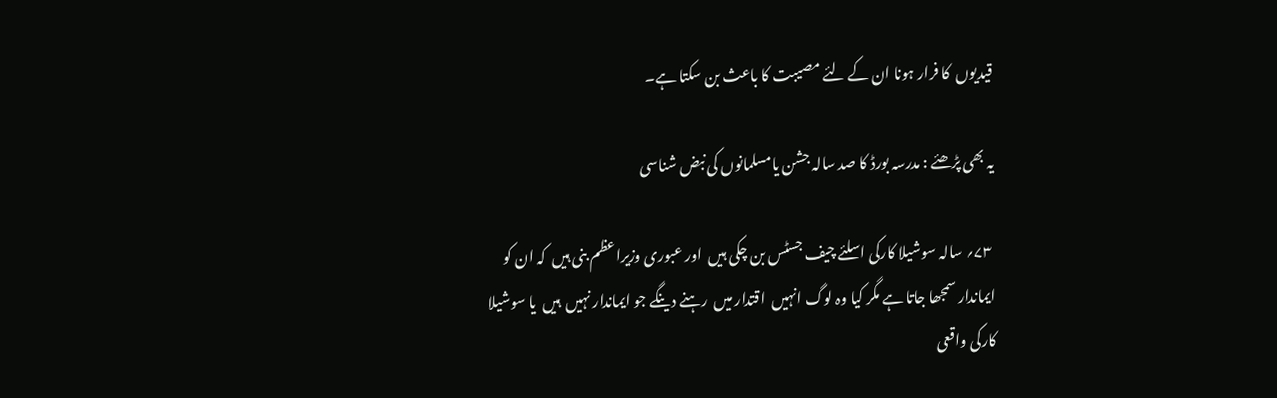قیدیوں  کا فرار ہونا ان کے لئے مصیبت کا باعث بن سکتا ہے۔

یہ بھی پڑھئے : مدرسہ بورڈ کا صد سالہ جشن یامسلمانوں کی نبض شناسی

 ۷۳؍ سالہ سوشیلا کارکی اسلئے چیف جسٹس بن چکی ہیں  اور عبوری وزیراعظم بنی ہیں  کہ ان کو ایماندار سمجھا جاتا ہے مگر کیا وہ لوگ انہیں  اقتدار میں  رہنے دینگے جو ایماندار نہیں  ہیں  یا سوشیلا کارکی واقعی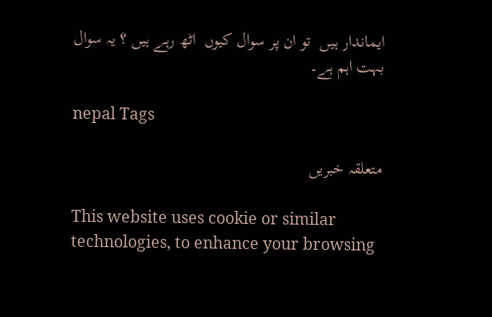ایماندار ہیں  تو ان پر سوال کیوں  اٹھ رہے ہیں ؟ یہ سوال بہت اہم ہے۔

nepal Tags

متعلقہ خبریں

This website uses cookie or similar technologies, to enhance your browsing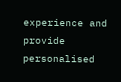experience and provide personalised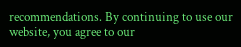recommendations. By continuing to use our website, you agree to our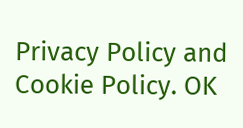Privacy Policy and Cookie Policy. OK